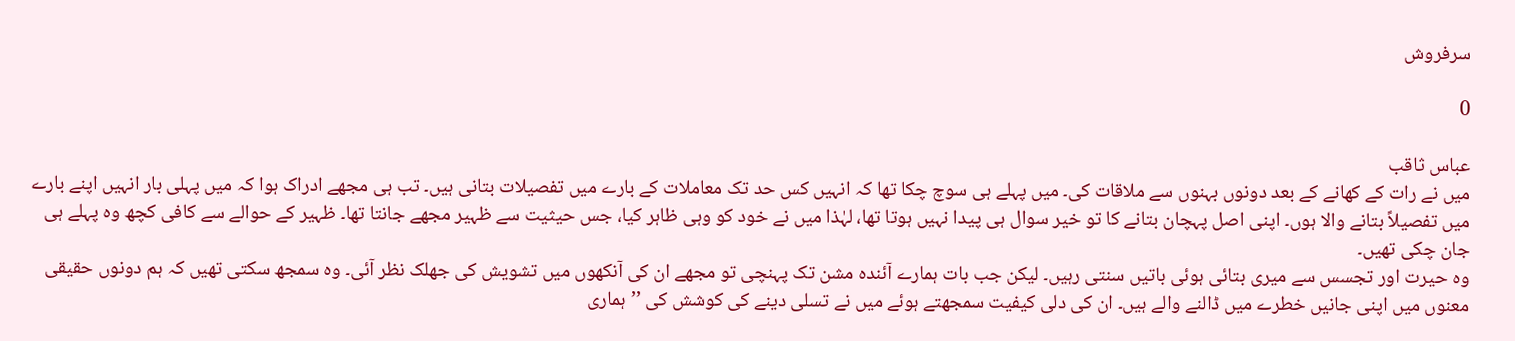سرفروش

0

عباس ثاقب
میں نے رات کے کھانے کے بعد دونوں بہنوں سے ملاقات کی۔ میں پہلے ہی سوچ چکا تھا کہ انہیں کس حد تک معاملات کے بارے میں تفصیلات بتانی ہیں۔ تب ہی مجھے ادراک ہوا کہ میں پہلی بار انہیں اپنے بارے میں تفصیلاً بتانے والا ہوں۔ اپنی اصل پہچان بتانے کا تو خیر سوال ہی پیدا نہیں ہوتا تھا، لہٰذا میں نے خود کو وہی ظاہر کیا، جس حیثیت سے ظہیر مجھے جانتا تھا۔ ظہیر کے حوالے سے کافی کچھ وہ پہلے ہی جان چکی تھیں۔
وہ حیرت اور تجسس سے میری بتائی ہوئی باتیں سنتی رہیں۔ لیکن جب بات ہمارے آئندہ مشن تک پہنچی تو مجھے ان کی آنکھوں میں تشویش کی جھلک نظر آئی۔ وہ سمجھ سکتی تھیں کہ ہم دونوں حقیقی معنوں میں اپنی جانیں خطرے میں ڈالنے والے ہیں۔ ان کی دلی کیفیت سمجھتے ہوئے میں نے تسلی دینے کی کوشش کی ’’ہماری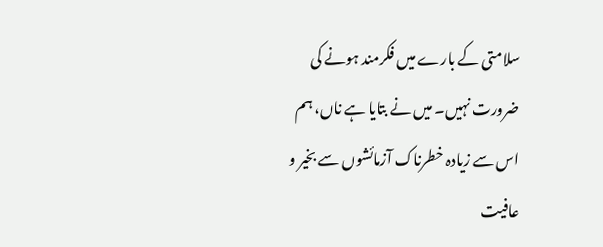سلامتی کے بارے میں فکرمند ہونے کی ضرورت نہیں۔ میں نے بتایا ہے ناں، ہم اس سے زیادہ خطرناک آزمائشوں سے بخیر و عافیت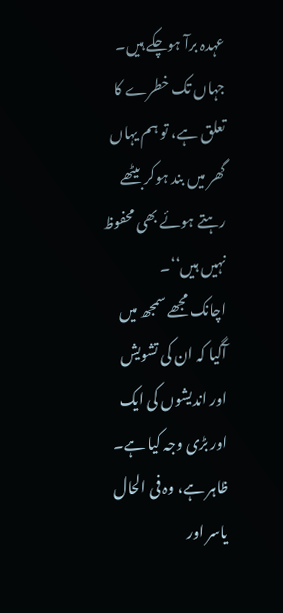عہدہ برآ ہوچکے ہیں۔ جہاں تک خطرے کا تعلق ہے، تو ہم یہاں گھر میں بند ہوکر بیٹھے رہتے ہوئے بھی محفوظ نہیں ہیں‘‘۔
اچانک مجھے سمجھ میں آگیا کہ ان کی تشویش اور اندیشوں کی ایک اور بڑی وجہ کیا ہے۔ ظاہر ہے، وہ فی الحال یاسر اور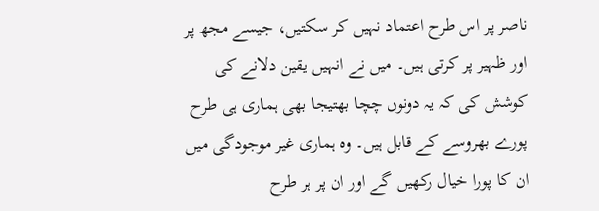ناصر پر اس طرح اعتماد نہیں کر سکتیں، جیسے مجھ پر اور ظہیر پر کرتی ہیں۔ میں نے انہیں یقین دلانے کی کوشش کی کہ یہ دونوں چچا بھتیجا بھی ہماری ہی طرح پورے بھروسے کے قابل ہیں۔ وہ ہماری غیر موجودگی میں ان کا پورا خیال رکھیں گے اور ان پر ہر طرح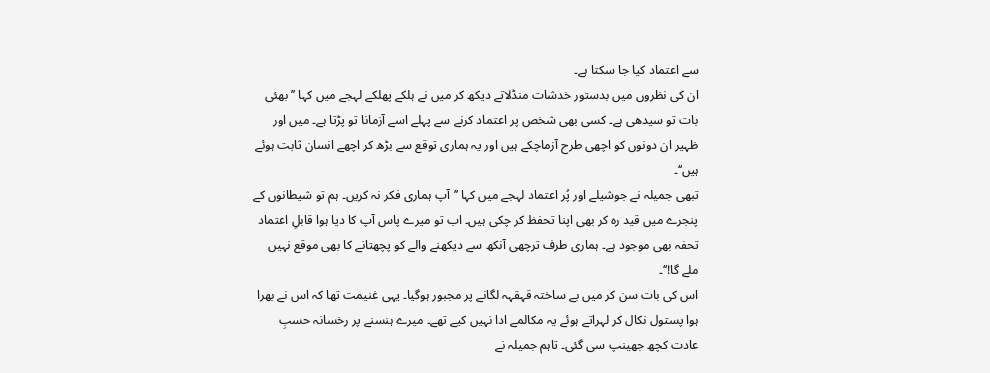سے اعتماد کیا جا سکتا ہے۔
ان کی نظروں میں بدستور خدشات منڈلاتے دیکھ کر میں نے ہلکے پھلکے لہجے میں کہا ’’بھئی بات تو سیدھی ہے۔ کسی بھی شخص پر اعتماد کرنے سے پہلے اسے آزمانا تو پڑتا ہے۔ میں اور ظہیر ان دونوں کو اچھی طرح آزماچکے ہیں اور یہ ہماری توقع سے بڑھ کر اچھے انسان ثابت ہوئے ہیں‘‘۔
تبھی جمیلہ نے جوشیلے اور پُر اعتماد لہجے میں کہا ’’آپ ہماری فکر نہ کریں۔ ہم تو شیطانوں کے پنجرے میں قید رہ کر بھی اپنا تحفظ کر چکی ہیں۔ اب تو میرے پاس آپ کا دیا ہوا قابلِ اعتماد تحفہ بھی موجود ہے۔ ہماری طرف ترچھی آنکھ سے دیکھنے والے کو پچھتانے کا بھی موقع نہیں ملے گا!‘‘۔
اس کی بات سن کر میں بے ساختہ قہقہہ لگانے پر مجبور ہوگیا۔ یہی غنیمت تھا کہ اس نے بھرا ہوا پستول نکال کر لہراتے ہوئے یہ مکالمے ادا نہیں کیے تھے۔ میرے ہنسنے پر رخسانہ حسبِ عادت کچھ جھینپ سی گئی۔ تاہم جمیلہ نے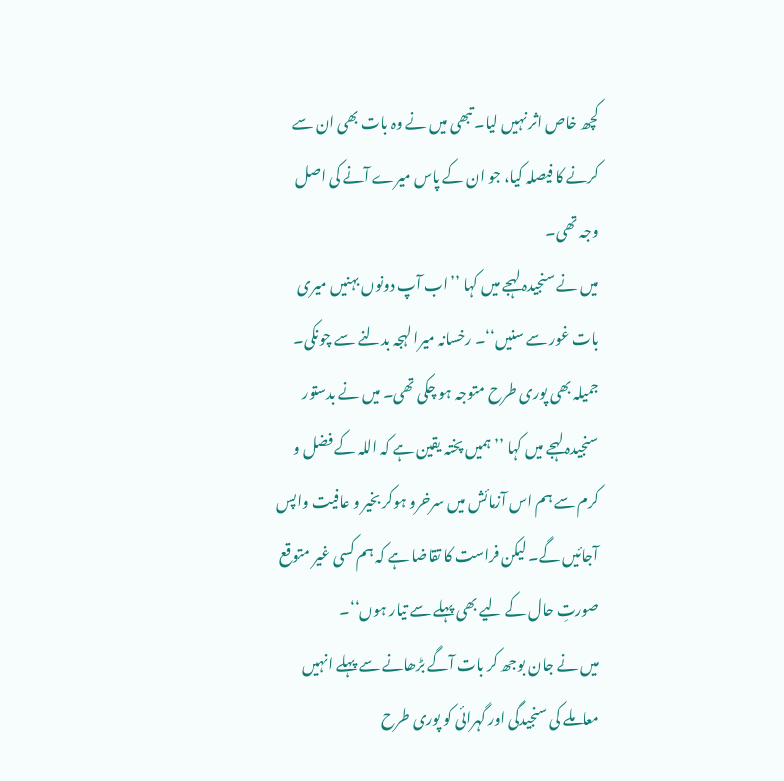کچھ خاص اثر نہیں لیا۔ تبھی میں نے وہ بات بھی ان سے کرنے کا فیصلہ کیا، جو ان کے پاس میرے آنے کی اصل وجہ تھی۔
میں نے سنجیدہ لہجے میں کہا ’’اب آپ دونوں بہنیں میری بات غور سے سنیں‘‘۔ رخسانہ میرا لہجہ بدلنے سے چونکی۔ جمیلہ بھی پوری طرح متوجہ ہو چکی تھی۔ میں نے بدستور سنجیدہ لہجے میں کہا ’’ہمیں پختہ یقین ہے کہ اللہ کے فضل و کرم سے ہم اس آزمائش میں سرخرو ہوکر بخیر و عافیت واپس آجائیں گے۔ لیکن فراست کا تقاضا ہے کہ ہم کسی غیر متوقع صورتِ حال کے لیے بھی پہلے سے تیار ہوں‘‘۔
میں نے جان بوجھ کر بات آگے بڑھانے سے پہلے انہیں معاملے کی سنجیدگی اور گہرائی کو پوری طرح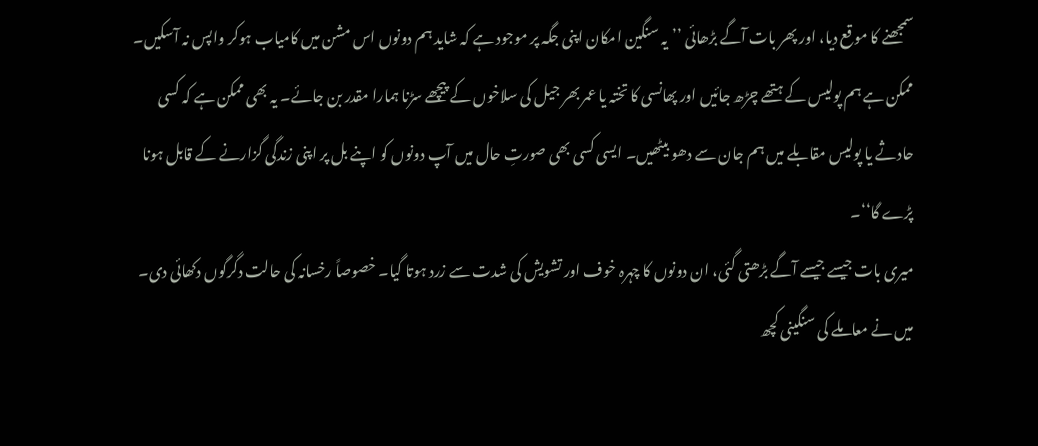سمجھنے کا موقع دیا، اور پھر بات آگے بڑھائی ’’یہ سنگین امکان اپنی جگہ پر موجود ہے کہ شاید ہم دونوں اس مشن میں کامیاب ہوکر واپس نہ آسکیں۔ ممکن ہے ہم پولیس کے ہتھے چڑھ جائیں اور پھانسی کا تختہ یا عمر بھر جیل کی سلاخوں کے پیچھے سڑنا ہمارا مقدر بن جائے۔ یہ بھی ممکن ہے کہ کسی حادثے یا پولیس مقابلے میں ہم جان سے دھو بیٹھیں۔ ایسی کسی بھی صورتِ حال میں آپ دونوں کو اپنے بل پر اپنی زندگی گزارنے کے قابل ہونا پڑے گا‘‘۔
میری بات جیسے جیسے آگے بڑھتی گئی، ان دونوں کا چہرہ خوف اور تشویش کی شدت سے زرد ہوتا گیا۔ خصوصاً رخسانہ کی حالت دگرگوں دکھائی دی۔ میں نے معاملے کی سنگینی کچھ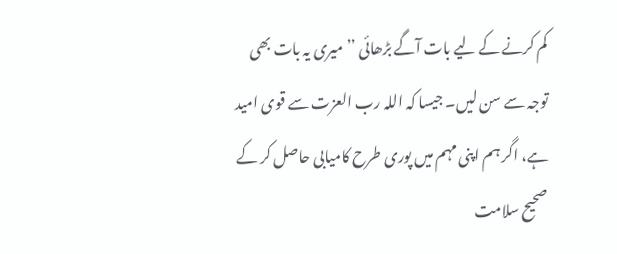کم کرنے کے لیے بات آگے بڑھائی ’’میری یہ بات بھی توجہ سے سن لیں۔ جیسا کہ اللہ رب العزت سے قوی امید ہے، اگر ہم اپنی مہم میں پوری طرح کامیابی حاصل کر کے صحیح سلامت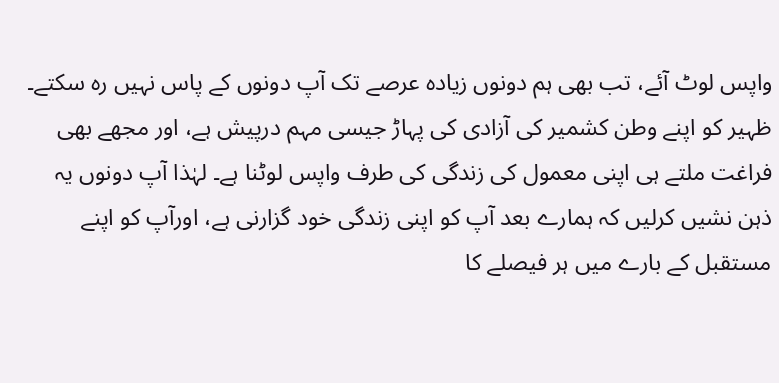واپس لوٹ آئے، تب بھی ہم دونوں زیادہ عرصے تک آپ دونوں کے پاس نہیں رہ سکتے۔ ظہیر کو اپنے وطن کشمیر کی آزادی کی پہاڑ جیسی مہم درپیش ہے، اور مجھے بھی فراغت ملتے ہی اپنی معمول کی زندگی کی طرف واپس لوٹنا ہے۔ لہٰذا آپ دونوں یہ ذہن نشیں کرلیں کہ ہمارے بعد آپ کو اپنی زندگی خود گزارنی ہے، اورآپ کو اپنے مستقبل کے بارے میں ہر فیصلے کا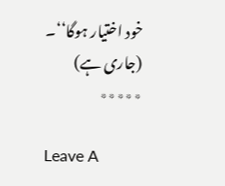خود اختیار ہوگا‘‘۔ (جاری ہے)
٭٭٭٭٭

Leave A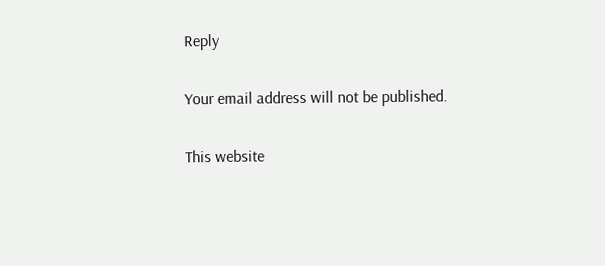Reply

Your email address will not be published.

This website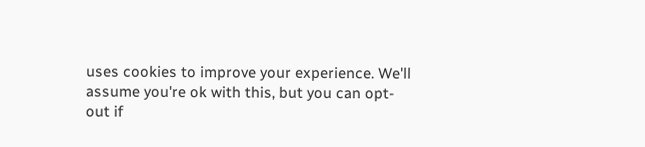uses cookies to improve your experience. We'll assume you're ok with this, but you can opt-out if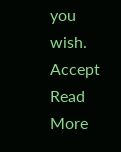you wish. Accept Read More